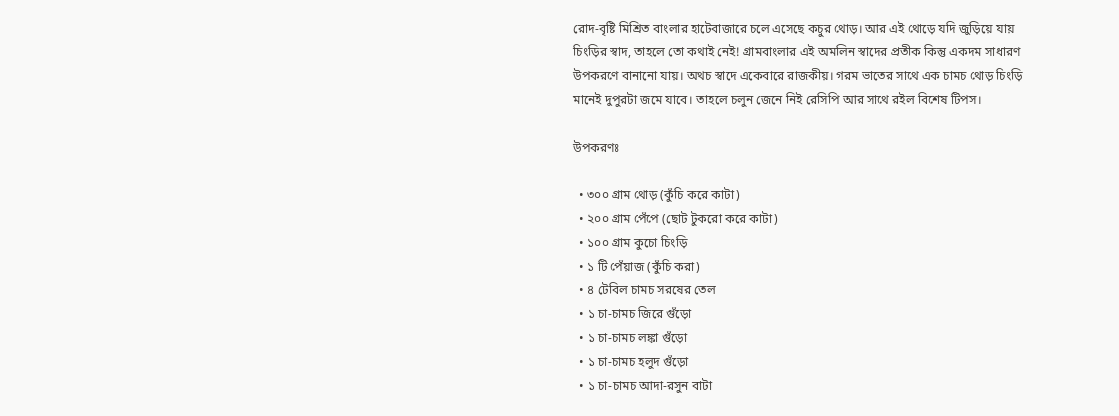রোদ-বৃষ্টি মিশ্রিত বাংলার হাটেবাজারে চলে এসেছে কচুর থোড়। আর এই থোড়ে যদি জুড়িয়ে যায় চিংড়ির স্বাদ, তাহলে তো কথাই নেই! গ্রামবাংলার এই অমলিন স্বাদের প্রতীক কিন্তু একদম সাধারণ উপকরণে বানানো যায়। অথচ স্বাদে একেবারে রাজকীয়। গরম ভাতের সাথে এক চামচ থোড় চিংড়ি মানেই দুপুরটা জমে যাবে। তাহলে চলুন জেনে নিই রেসিপি আর সাথে রইল বিশেষ টিপস।

উপকরণঃ

  • ৩০০ গ্রাম থোড় (কুঁচি করে কাটা)
  • ২০০ গ্রাম পেঁপে (ছোট টুকরো করে কাটা)
  • ১০০ গ্রাম কুচো চিংড়ি
  • ১ টি পেঁয়াজ (কুঁচি করা)
  • ৪ টেবিল চামচ সরষের তেল
  • ১ চা-চামচ জিরে গুঁড়ো
  • ১ চা-চামচ লঙ্কা গুঁড়ো
  • ১ চা-চামচ হলুদ গুঁড়ো
  • ১ চা-চামচ আদা-রসুন বাটা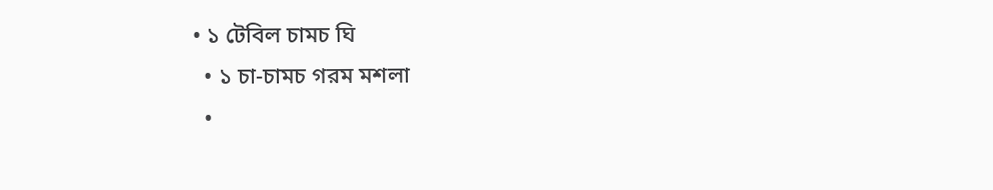• ১ টেবিল চামচ ঘি
  • ১ চা-চামচ গরম মশলা
  •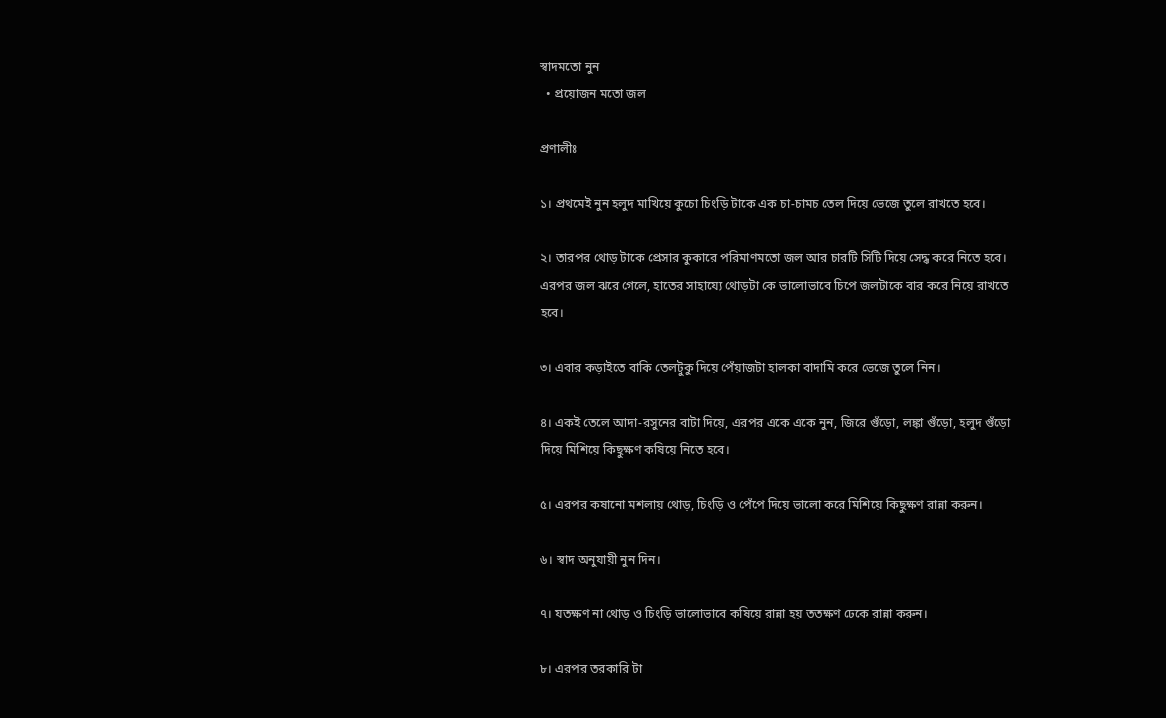স্বাদমতো নুন
  • প্রয়োজন মতো জল

প্রণালীঃ

১। প্রথমেই নুন হলুদ মাখিয়ে কুচো চিংড়ি টাকে এক চা-চামচ তেল দিয়ে ভেজে তুলে রাখতে হবে।

২। তারপর থোড় টাকে প্রেসার কুকারে পরিমাণমতো জল আর চারটি সিটি দিয়ে সেদ্ধ করে নিতে হবে। এরপর জল ঝরে গেলে, হাতের সাহায্যে থোড়টা কে ভালোভাবে চিপে জলটাকে বার করে নিয়ে রাখতে হবে।

৩। এবার কড়াইতে বাকি তেলটুকু দিয়ে পেঁয়াজটা হালকা বাদামি করে ভেজে তুলে নিন।

৪। একই তেলে আদা-রসুনের বাটা দিয়ে, এরপর একে একে নুন, জিরে গুঁড়ো, লঙ্কা গুঁড়ো, হলুদ গুঁড়ো দিয়ে মিশিয়ে কিছুক্ষণ কষিয়ে নিতে হবে।

৫। এরপর কষানো মশলায় থোড়, চিংড়ি ও পেঁপে দিয়ে ভালো করে মিশিয়ে কিছুক্ষণ রান্না করুন।

৬। স্বাদ অনুযায়ী নুন দিন।

৭। যতক্ষণ না থোড় ও চিংড়ি ভালোভাবে কষিয়ে রান্না হয় ততক্ষণ ঢেকে রান্না করুন।

৮। এরপর তরকারি টা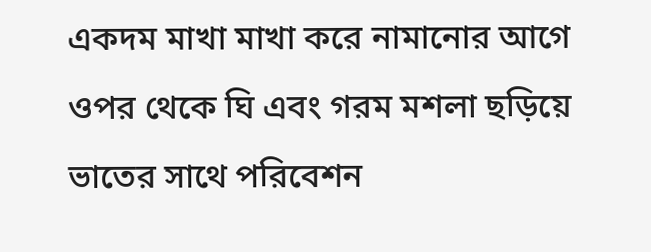একদম মাখা মাখা করে নামানোর আগে ওপর থেকে ঘি এবং গরম মশলা ছড়িয়ে ভাতের সাথে পরিবেশন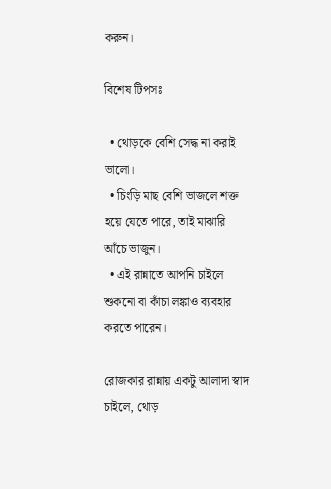করুন।

বিশেষ টিপসঃ

  • থোড়কে বেশি সেদ্ধ না করাই ভালো।
  • চিংড়ি মাছ বেশি ভাজলে শক্ত হয়ে যেতে পারে, তাই মাঝারি আঁচে ভাজুন।
  • এই রান্নাতে আপনি চাইলে শুকনো বা কাঁচা লঙ্কাও ব্যবহার করতে পারেন।

রোজকার রান্নায় একটু আলাদা স্বাদ চাইলে, থোড়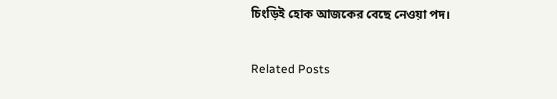চিংড়িই হোক আজকের বেছে নেওয়া পদ।

Related Posts